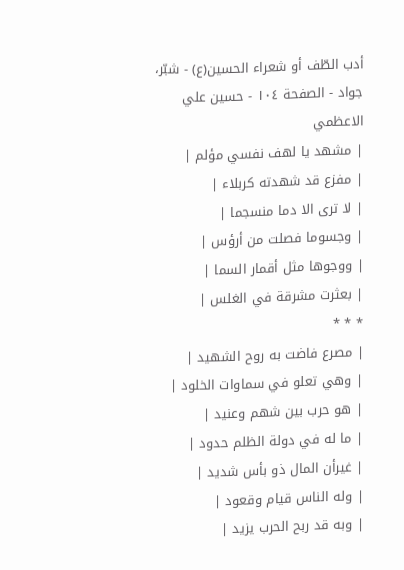أدب الطّف أو شعراء الحسين(ع) - شبّر، جواد - الصفحة ١٠٤ - حسين علي الاعظمي
| مشهد يا لهف نفسي مؤلم |
| مفزع قد شهدته كربلاء |
| لا ترى الا دما منسجما |
| وجسوما فصلت من أرؤس |
| ووجوها مثل أقمار السما |
| بعثرت مشرقة في الغلس |
* * *
| مصرع فاضت به روح الشهيد |
| وهي تعلو في سماوات الخلود |
| هو حرب بين شهم وعنيد |
| ما له في دولة الظلم حدود |
| غيرأن المال ذو بأس شديد |
| وله الناس قيام وقعود |
| وبه قد ربح الحرب يزيد |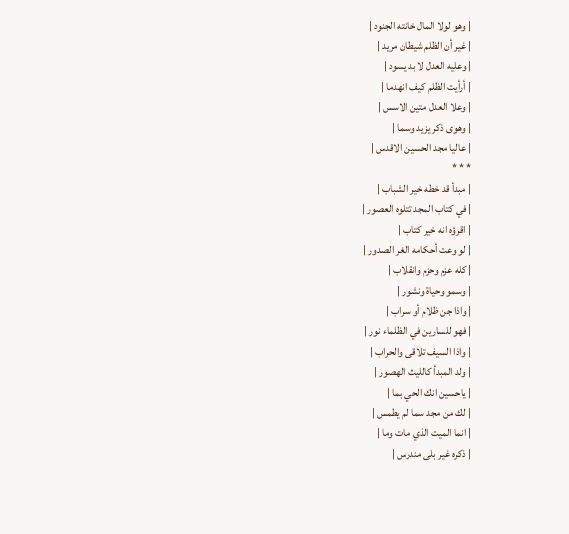| وهو لولا المال خانته الجنود |
| غير أن الظلم شيطان مريد |
| وعليه العدل لا بد يسود |
| أرأيت الظلم كيف انهدما |
| وعلا العدل متين الاسس |
| وهوى ذكر يزيد وسما |
| عاليا مجد الحسين الاقدس |
* * *
| مبدأ قد خطه خير الشباب |
| في كتاب المجد تتلوه العصور |
| اقرؤه انه خير كتاب |
| لو وعت أحكامه الغر الصدور |
| كله عزم وحزم وانقلاب |
| وسمو وحياة ونشور |
| واذا جن ظلام أو سراب |
| فهو للسارين في الظلماء نور |
| واذا السيف تلاقى والحراب |
| ولد المبدأ كالليث الهصور |
| ياحسين انك الحي بما |
| لك من مجد سما لم يطمس |
| انما الميت الذي مات وما |
| ذكره غير بلى مندرس |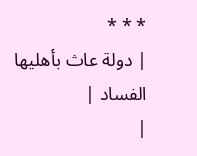* * *
| دولة عاث بأهليها الفساد |
|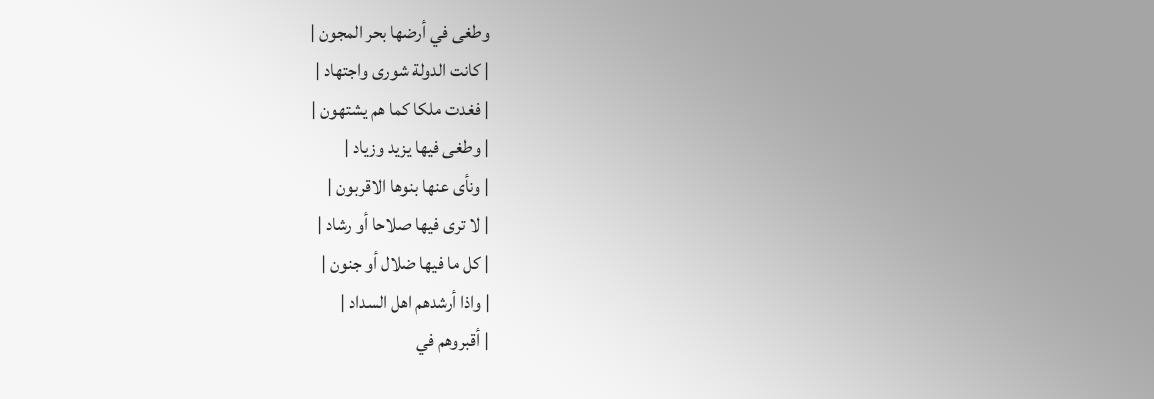وطغى في أرضها بحر المجون |
| كانت الدولة شورى واجتهاد |
| فغدت ملكا كما هم يشتهون |
| وطغى فيها يزيد وزياد |
| ونأى عنها بنوها الاقربون |
| لا ترى فيها صلاحا أو رشاد |
| كل ما فيها ضلال أو جنون |
| واذا أرشدهم اهل السداد |
| أقبروهم في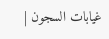غيابات السجون |